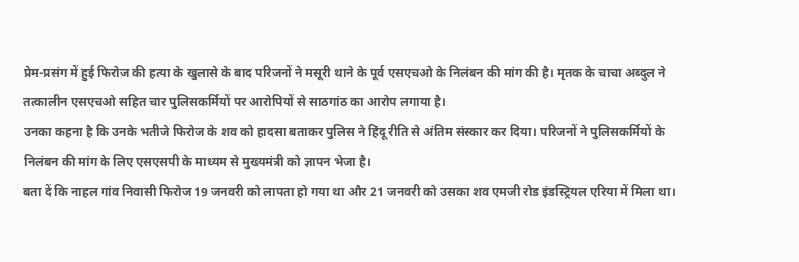प्रेम-प्रसंग में हुई फिरोज की हत्या के खुलासे के बाद परिजनों ने मसूरी थाने के पूर्व एसएचओ के निलंबन की मांग की है। मृतक के चाचा अब्दुल ने तत्कालीन एसएचओ सहित चार पुलिसकर्मियों पर आरोपियों से साठगांठ का आरोप लगाया है।
उनका कहना है कि उनके भतीजे फिरोज के शव को हादसा बताकर पुलिस ने हिंदू रीति से अंतिम संस्कार कर दिया। परिजनों ने पुलिसकर्मियों के निलंबन की मांग के लिए एसएसपी के माध्यम से मुख्यमंत्री को ज्ञापन भेजा है।
बता दें कि नाहल गांव निवासी फिरोज 19 जनवरी को लापता हो गया था और 21 जनवरी को उसका शव एमजी रोड इंडस्ट्रियल एरिया में मिला था।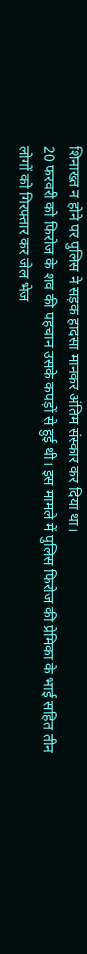शिनाख्त न होने पर पुलिस ने सड़क हादसा मानकर अंतिम संस्कार कर दिया था।
20 फरवरी को फिरोज के शव की पहचान उसके कपड़ों से हुई थी। इस मामले में पुलिस फिरोज की प्रेमिका के भाई सहित तीन लोगों को गिरफ्तार कर जेल भेज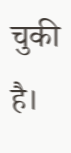चुकी है।